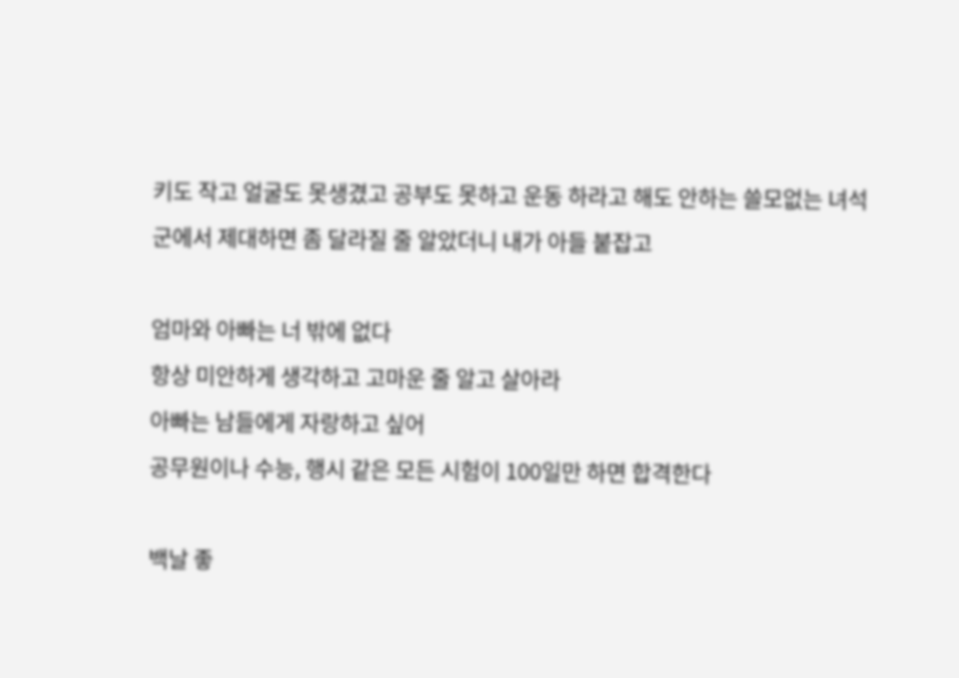키도 작고 얼굴도 못생겼고 공부도 못하고 운동 하라고 해도 안하는 쓸모없는 녀석
군에서 제대하면 좀 달라질 줄 알았더니 내가 아들 붙잡고

엄마와 아빠는 너 밖에 없다
항상 미안하게 생각하고 고마운 줄 알고 살아라
아빠는 남들에게 자랑하고 싶어
공무원이나 수능, 행시 같은 모든 시험이 100일만 하면 합격한다

백날 좋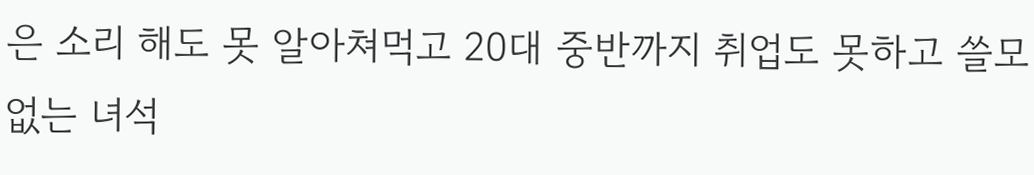은 소리 해도 못 알아쳐먹고 20대 중반까지 취업도 못하고 쓸모없는 녀석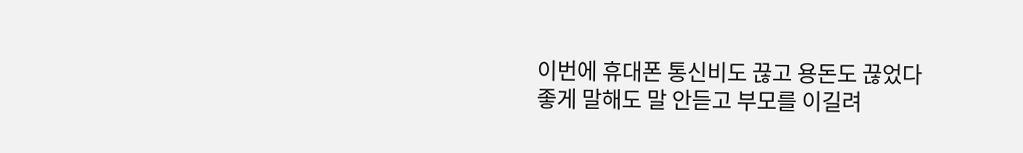이번에 휴대폰 통신비도 끊고 용돈도 끊었다
좋게 말해도 말 안듣고 부모를 이길려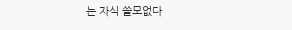는 자식 쓸모없다